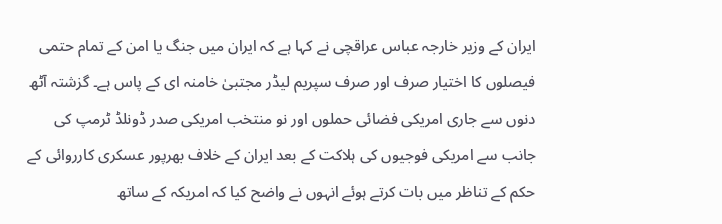ایران کے وزیر خارجہ عباس عراقچی نے کہا ہے کہ ایران میں جنگ یا امن کے تمام حتمی فیصلوں کا اختیار صرف اور صرف سپریم لیڈر مجتبیٰ خامنہ ای کے پاس ہے۔ گزشتہ آٹھ دنوں سے جاری امریکی فضائی حملوں اور نو منتخب امریکی صدر ڈونلڈ ٹرمپ کی جانب سے امریکی فوجیوں کی ہلاکت کے بعد ایران کے خلاف بھرپور عسکری کارروائی کے حکم کے تناظر میں بات کرتے ہوئے انہوں نے واضح کیا کہ امریکہ کے ساتھ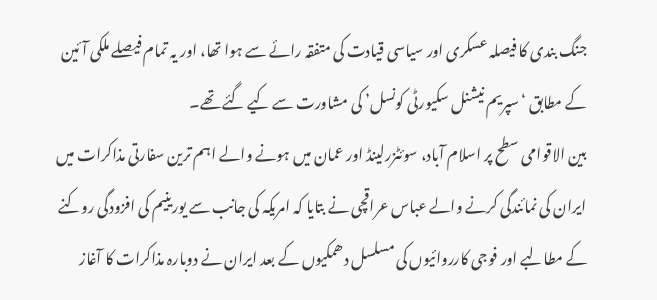جنگ بندی کا فیصلہ عسکری اور سیاسی قیادت کی متفقہ رائے سے ہوا تھا، اور یہ تمام فیصلے ملکی آئین کے مطابق ‘سپریم نیشنل سکیورٹی کونسل’ کی مشاورت سے کیے گئے تھے۔
بین الاقوامی سطح پر اسلام آباد، سوئٹزرلینڈ اور عمان میں ہونے والے اہم ترین سفارتی مذاکرات میں ایران کی نمائندگی کرنے والے عباس عراقچی نے بتایا کہ امریکہ کی جانب سے یورینیم کی افزودگی روکنے کے مطالبے اور فوجی کارروائیوں کی مسلسل دھمکیوں کے بعد ایران نے دوبارہ مذاکرات کا آغاز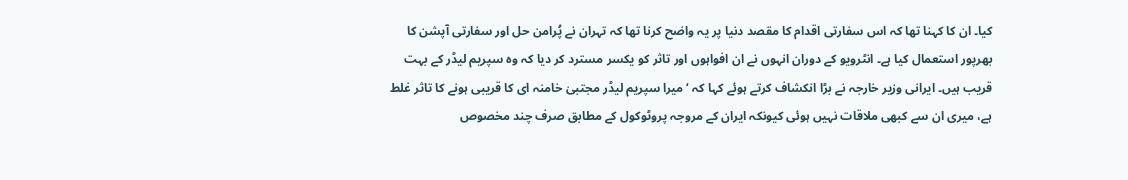کیا۔ ان کا کہنا تھا کہ اس سفارتی اقدام کا مقصد دنیا پر یہ واضح کرنا تھا کہ تہران نے پُرامن حل اور سفارتی آپشن کا بھرپور استعمال کیا ہے۔ انٹرویو کے دوران انہوں نے ان افواہوں اور تاثر کو یکسر مسترد کر دیا کہ وہ سپریم لیڈر کے بہت قریب ہیں۔ ایرانی وزیر خارجہ نے بڑا انکشاف کرتے ہوئے کہا کہ ‘میرا سپریم لیڈر مجتبیٰ خامنہ ای کا قریبی ہونے کا تاثر غلط ہے، میری ان سے کبھی ملاقات نہیں ہوئی کیونکہ ایران کے مروجہ پروٹوکول کے مطابق صرف چند مخصوص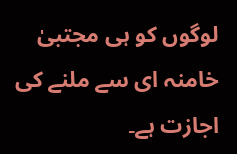لوگوں کو ہی مجتبیٰ خامنہ ای سے ملنے کی اجازت ہے۔